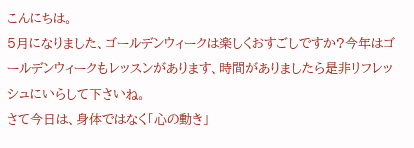こんにちは。
5月になりました、ゴールデンウィークは楽しくおすごしですか?今年はゴールデンウィークもレッスンがあります、時間がありましたら是非リフレッシュにいらして下さいね。
さて今日は、身体ではなく「心の動き」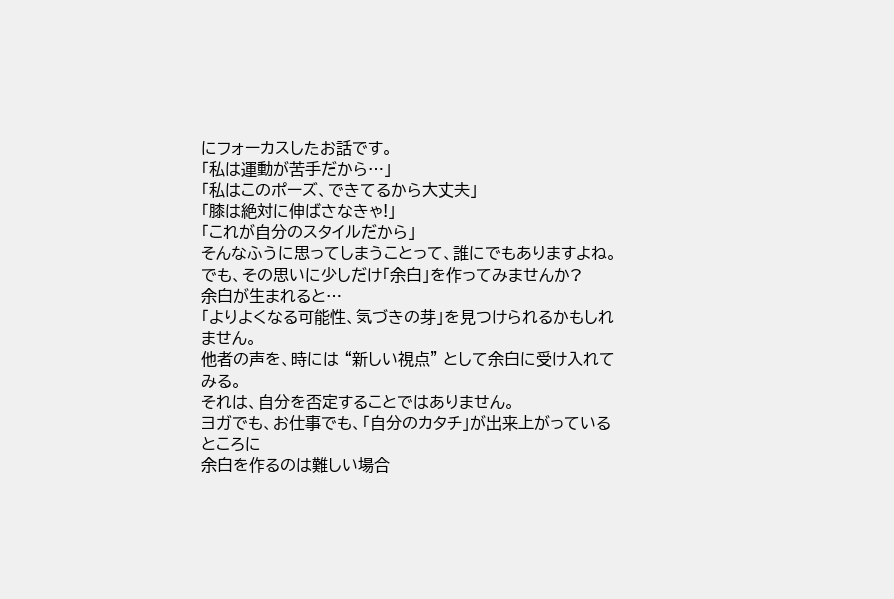にフォーカスしたお話です。
「私は運動が苦手だから…」
「私はこのポーズ、できてるから大丈夫」
「膝は絶対に伸ばさなきゃ!」
「これが自分のスタイルだから」
そんなふうに思ってしまうことって、誰にでもありますよね。
でも、その思いに少しだけ「余白」を作ってみませんか?
余白が生まれると…
「よりよくなる可能性、気づきの芽」を見つけられるかもしれません。
他者の声を、時には “新しい視点” として余白に受け入れてみる。
それは、自分を否定することではありません。
ヨガでも、お仕事でも、「自分のカタチ」が出来上がっているところに
余白を作るのは難しい場合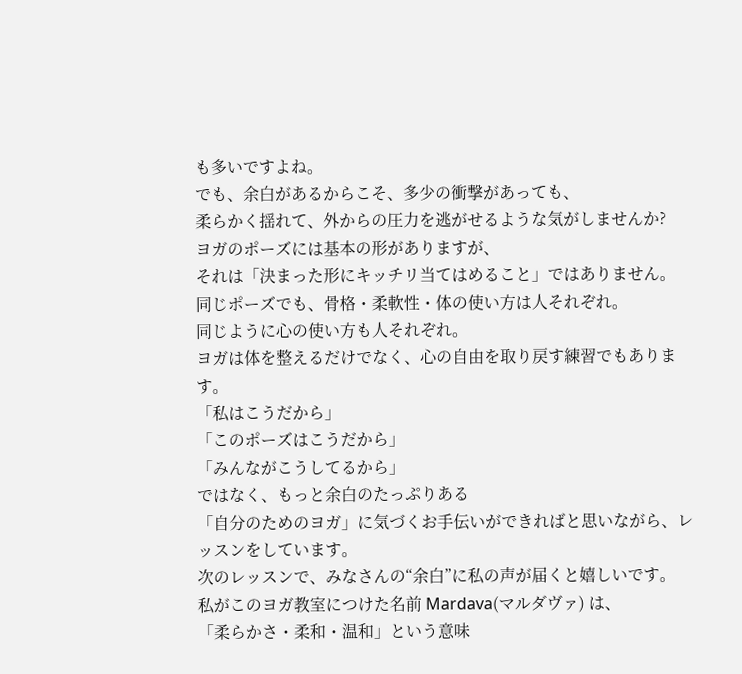も多いですよね。
でも、余白があるからこそ、多少の衝撃があっても、
柔らかく揺れて、外からの圧力を逃がせるような気がしませんか?
ヨガのポーズには基本の形がありますが、
それは「決まった形にキッチリ当てはめること」ではありません。
同じポーズでも、骨格・柔軟性・体の使い方は人それぞれ。
同じように心の使い方も人それぞれ。
ヨガは体を整えるだけでなく、心の自由を取り戻す練習でもあります。
「私はこうだから」
「このポーズはこうだから」
「みんながこうしてるから」
ではなく、もっと余白のたっぷりある
「自分のためのヨガ」に気づくお手伝いができればと思いながら、レッスンをしています。
次のレッスンで、みなさんの“余白”に私の声が届くと嬉しいです。
私がこのヨガ教室につけた名前 Mardava(マルダヴァ) は、
「柔らかさ・柔和・温和」という意味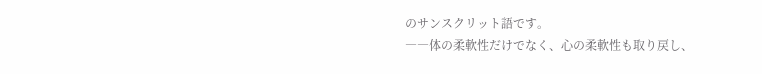のサンスクリット語です。
――体の柔軟性だけでなく、心の柔軟性も取り戻し、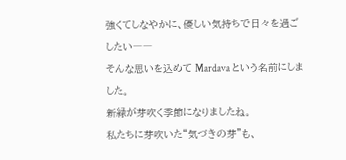強くてしなやかに、優しい気持ちで日々を過ごしたい――
そんな思いを込めて Mardava という名前にしました。
新緑が芽吹く季節になりましたね。
私たちに芽吹いた“気づきの芽”も、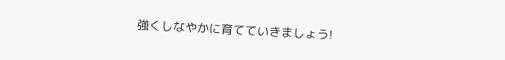強くしなやかに育てていきましょう!